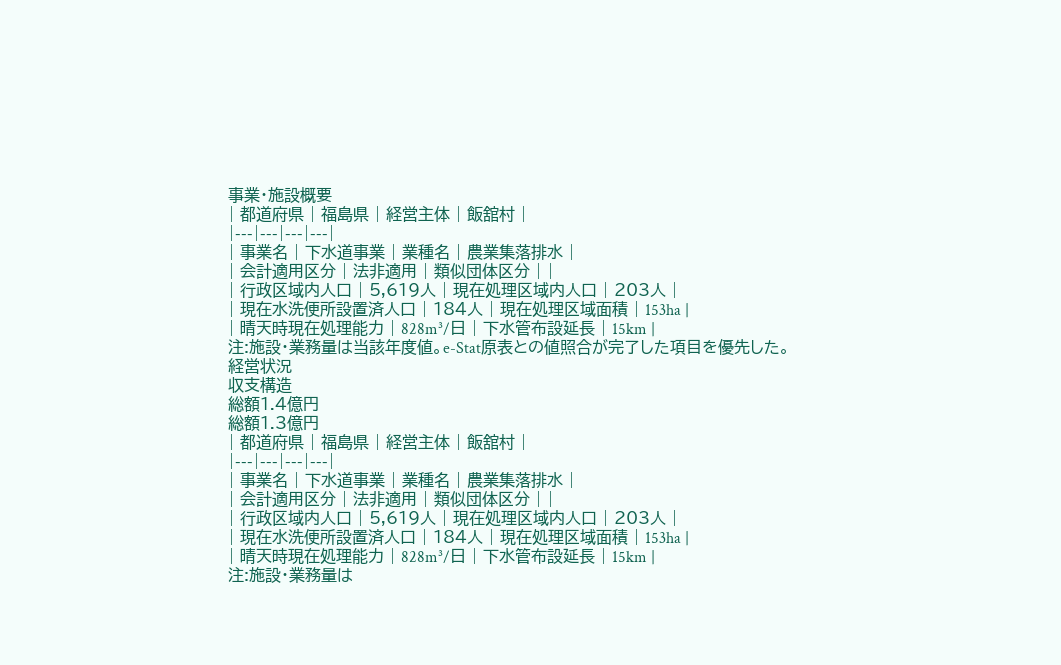事業・施設概要
| 都道府県 | 福島県 | 経営主体 | 飯舘村 |
|---|---|---|---|
| 事業名 | 下水道事業 | 業種名 | 農業集落排水 |
| 会計適用区分 | 法非適用 | 類似団体区分 | |
| 行政区域内人口 | 5,619人 | 現在処理区域内人口 | 203人 |
| 現在水洗便所設置済人口 | 184人 | 現在処理区域面積 | 153ha |
| 晴天時現在処理能力 | 828m³/日 | 下水管布設延長 | 15km |
注:施設・業務量は当該年度値。e-Stat原表との値照合が完了した項目を優先した。
経営状況
収支構造
総額1.4億円
総額1.3億円
| 都道府県 | 福島県 | 経営主体 | 飯舘村 |
|---|---|---|---|
| 事業名 | 下水道事業 | 業種名 | 農業集落排水 |
| 会計適用区分 | 法非適用 | 類似団体区分 | |
| 行政区域内人口 | 5,619人 | 現在処理区域内人口 | 203人 |
| 現在水洗便所設置済人口 | 184人 | 現在処理区域面積 | 153ha |
| 晴天時現在処理能力 | 828m³/日 | 下水管布設延長 | 15km |
注:施設・業務量は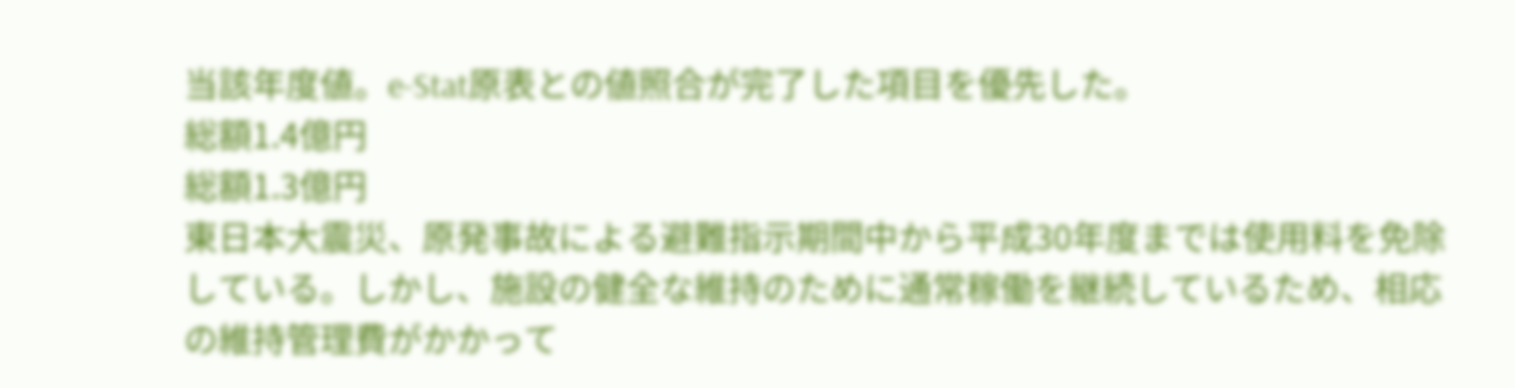当該年度値。e-Stat原表との値照合が完了した項目を優先した。
総額1.4億円
総額1.3億円
東日本大震災、原発事故による避難指示期間中から平成30年度までは使用料を免除している。しかし、施設の健全な維持のために通常稼働を継続しているため、相応の維持管理費がかかって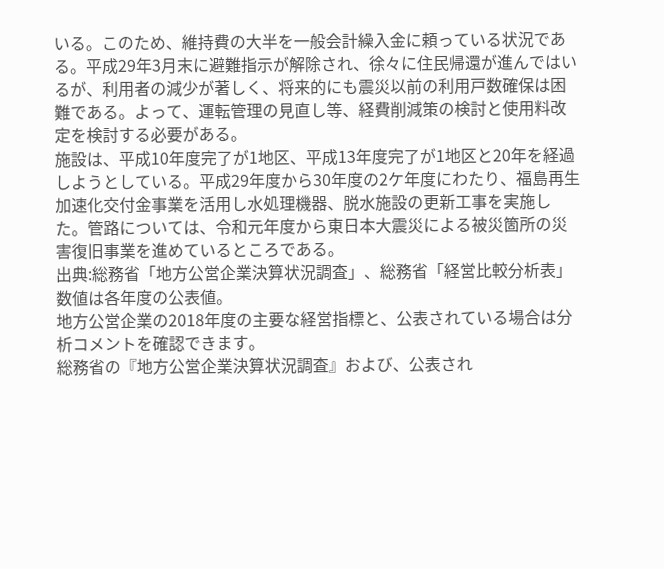いる。このため、維持費の大半を一般会計繰入金に頼っている状況である。平成29年3月末に避難指示が解除され、徐々に住民帰還が進んではいるが、利用者の減少が著しく、将来的にも震災以前の利用戸数確保は困難である。よって、運転管理の見直し等、経費削減策の検討と使用料改定を検討する必要がある。
施設は、平成10年度完了が1地区、平成13年度完了が1地区と20年を経過しようとしている。平成29年度から30年度の2ケ年度にわたり、福島再生加速化交付金事業を活用し水処理機器、脱水施設の更新工事を実施した。管路については、令和元年度から東日本大震災による被災箇所の災害復旧事業を進めているところである。
出典:総務省「地方公営企業決算状況調査」、総務省「経営比較分析表」数値は各年度の公表値。
地方公営企業の2018年度の主要な経営指標と、公表されている場合は分析コメントを確認できます。
総務省の『地方公営企業決算状況調査』および、公表され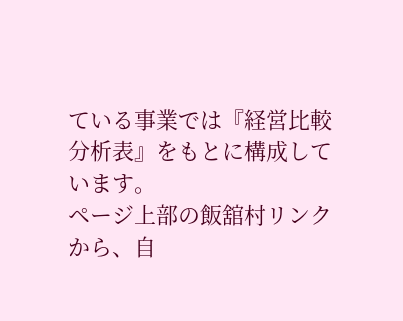ている事業では『経営比較分析表』をもとに構成しています。
ページ上部の飯舘村リンクから、自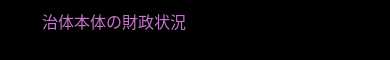治体本体の財政状況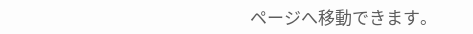ページへ移動できます。